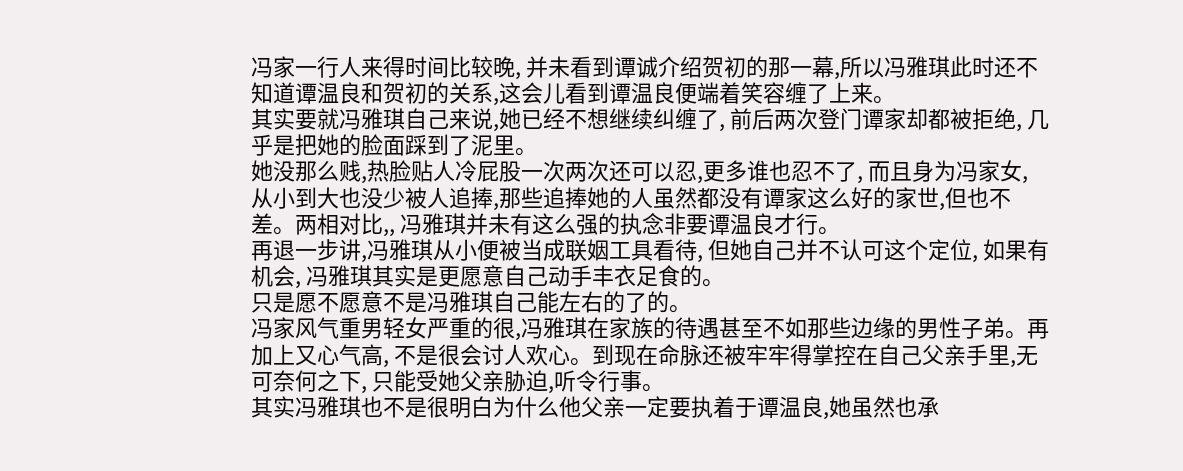冯家一行人来得时间比较晚, 并未看到谭诚介绍贺初的那一幕,所以冯雅琪此时还不知道谭温良和贺初的关系,这会儿看到谭温良便端着笑容缠了上来。
其实要就冯雅琪自己来说,她已经不想继续纠缠了, 前后两次登门谭家却都被拒绝, 几乎是把她的脸面踩到了泥里。
她没那么贱,热脸贴人冷屁股一次两次还可以忍,更多谁也忍不了, 而且身为冯家女, 从小到大也没少被人追捧,那些追捧她的人虽然都没有谭家这么好的家世,但也不差。两相对比,, 冯雅琪并未有这么强的执念非要谭温良才行。
再退一步讲,冯雅琪从小便被当成联姻工具看待, 但她自己并不认可这个定位, 如果有机会, 冯雅琪其实是更愿意自己动手丰衣足食的。
只是愿不愿意不是冯雅琪自己能左右的了的。
冯家风气重男轻女严重的很,冯雅琪在家族的待遇甚至不如那些边缘的男性子弟。再加上又心气高, 不是很会讨人欢心。到现在命脉还被牢牢得掌控在自己父亲手里,无可奈何之下, 只能受她父亲胁迫,听令行事。
其实冯雅琪也不是很明白为什么他父亲一定要执着于谭温良,她虽然也承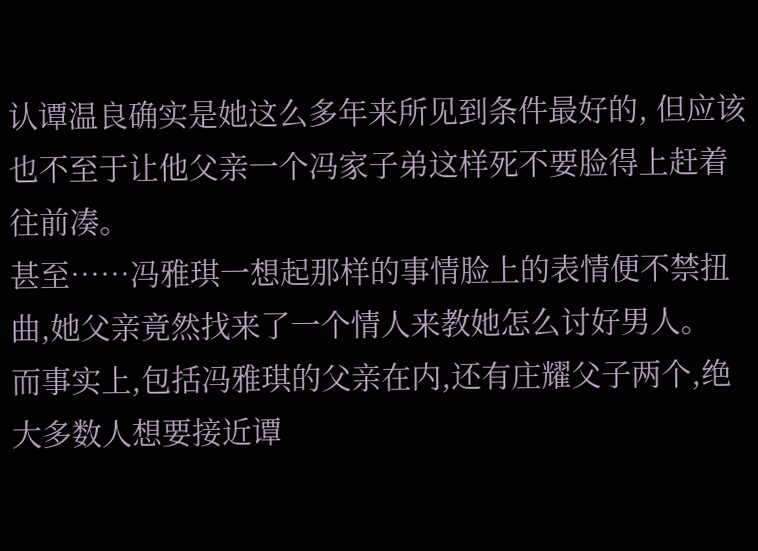认谭温良确实是她这么多年来所见到条件最好的, 但应该也不至于让他父亲一个冯家子弟这样死不要脸得上赶着往前凑。
甚至……冯雅琪一想起那样的事情脸上的表情便不禁扭曲,她父亲竟然找来了一个情人来教她怎么讨好男人。
而事实上,包括冯雅琪的父亲在内,还有庄耀父子两个,绝大多数人想要接近谭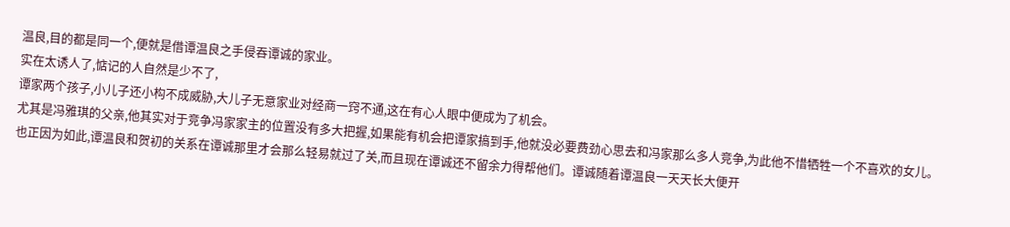温良,目的都是同一个,便就是借谭温良之手侵吞谭诚的家业。
实在太诱人了,惦记的人自然是少不了,
谭家两个孩子,小儿子还小构不成威胁,大儿子无意家业对经商一窍不通,这在有心人眼中便成为了机会。
尤其是冯雅琪的父亲,他其实对于竞争冯家家主的位置没有多大把握,如果能有机会把谭家搞到手,他就没必要费劲心思去和冯家那么多人竞争,为此他不惜牺牲一个不喜欢的女儿。
也正因为如此,谭温良和贺初的关系在谭诚那里才会那么轻易就过了关,而且现在谭诚还不留余力得帮他们。谭诚随着谭温良一天天长大便开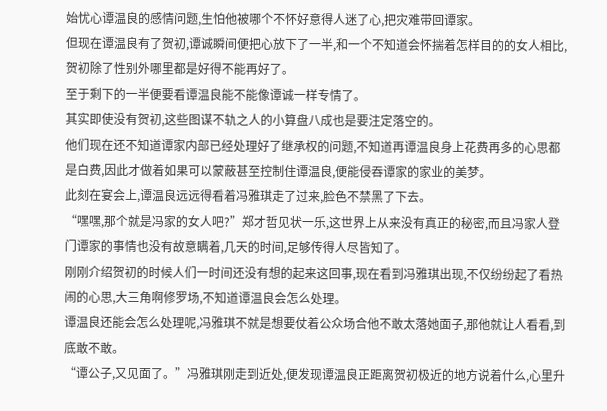始忧心谭温良的感情问题,生怕他被哪个不怀好意得人迷了心,把灾难带回谭家。
但现在谭温良有了贺初,谭诚瞬间便把心放下了一半,和一个不知道会怀揣着怎样目的的女人相比,贺初除了性别外哪里都是好得不能再好了。
至于剩下的一半便要看谭温良能不能像谭诚一样专情了。
其实即使没有贺初,这些图谋不轨之人的小算盘八成也是要注定落空的。
他们现在还不知道谭家内部已经处理好了继承权的问题,不知道再谭温良身上花费再多的心思都是白费,因此才做着如果可以蒙蔽甚至控制住谭温良,便能侵吞谭家的家业的美梦。
此刻在宴会上,谭温良远远得看着冯雅琪走了过来,脸色不禁黑了下去。
“嘿嘿,那个就是冯家的女人吧?”郑才哲见状一乐,这世界上从来没有真正的秘密,而且冯家人登门谭家的事情也没有故意瞒着,几天的时间,足够传得人尽皆知了。
刚刚介绍贺初的时候人们一时间还没有想的起来这回事,现在看到冯雅琪出现,不仅纷纷起了看热闹的心思,大三角啊修罗场,不知道谭温良会怎么处理。
谭温良还能会怎么处理呢,冯雅琪不就是想要仗着公众场合他不敢太落她面子,那他就让人看看,到底敢不敢。
“谭公子,又见面了。”冯雅琪刚走到近处,便发现谭温良正距离贺初极近的地方说着什么,心里升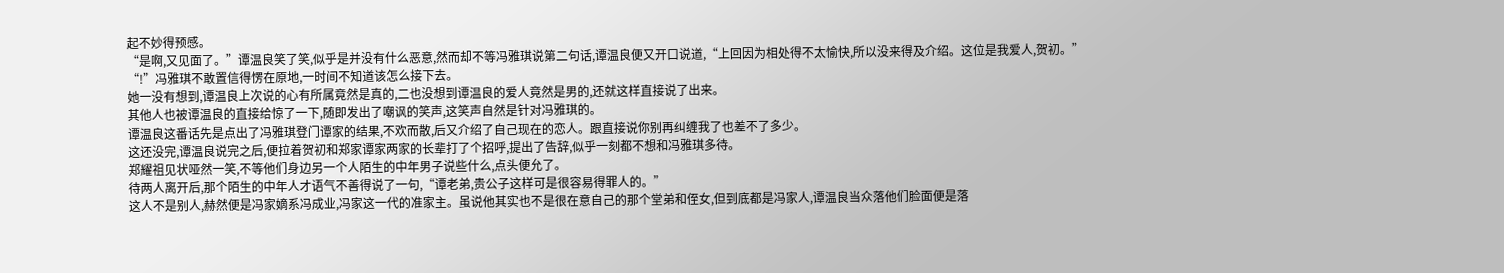起不妙得预感。
“是啊,又见面了。”谭温良笑了笑,似乎是并没有什么恶意,然而却不等冯雅琪说第二句话,谭温良便又开口说道,“上回因为相处得不太愉快,所以没来得及介绍。这位是我爱人,贺初。”
“!”冯雅琪不敢置信得愣在原地,一时间不知道该怎么接下去。
她一没有想到,谭温良上次说的心有所属竟然是真的,二也没想到谭温良的爱人竟然是男的,还就这样直接说了出来。
其他人也被谭温良的直接给惊了一下,随即发出了嘲讽的笑声,这笑声自然是针对冯雅琪的。
谭温良这番话先是点出了冯雅琪登门谭家的结果,不欢而散,后又介绍了自己现在的恋人。跟直接说你别再纠缠我了也差不了多少。
这还没完,谭温良说完之后,便拉着贺初和郑家谭家两家的长辈打了个招呼,提出了告辞,似乎一刻都不想和冯雅琪多待。
郑耀祖见状哑然一笑,不等他们身边另一个人陌生的中年男子说些什么,点头便允了。
待两人离开后,那个陌生的中年人才语气不善得说了一句,“谭老弟,贵公子这样可是很容易得罪人的。”
这人不是别人,赫然便是冯家嫡系冯成业,冯家这一代的准家主。虽说他其实也不是很在意自己的那个堂弟和侄女,但到底都是冯家人,谭温良当众落他们脸面便是落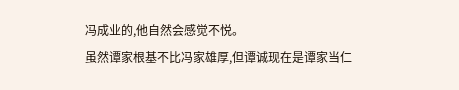冯成业的,他自然会感觉不悦。
虽然谭家根基不比冯家雄厚,但谭诚现在是谭家当仁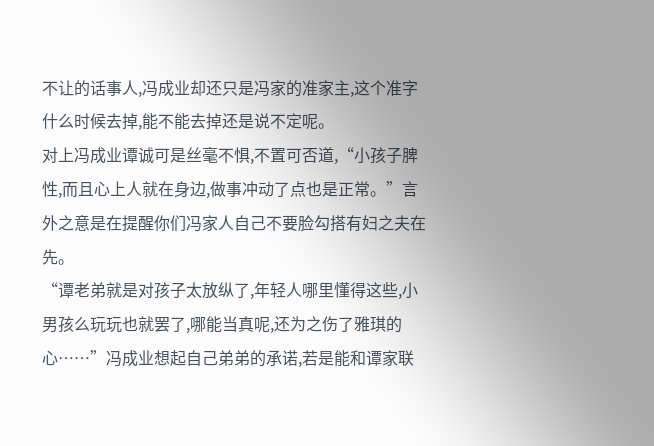不让的话事人,冯成业却还只是冯家的准家主,这个准字什么时候去掉,能不能去掉还是说不定呢。
对上冯成业谭诚可是丝毫不惧,不置可否道,“小孩子脾性,而且心上人就在身边,做事冲动了点也是正常。”言外之意是在提醒你们冯家人自己不要脸勾搭有妇之夫在先。
“谭老弟就是对孩子太放纵了,年轻人哪里懂得这些,小男孩么玩玩也就罢了,哪能当真呢,还为之伤了雅琪的心……”冯成业想起自己弟弟的承诺,若是能和谭家联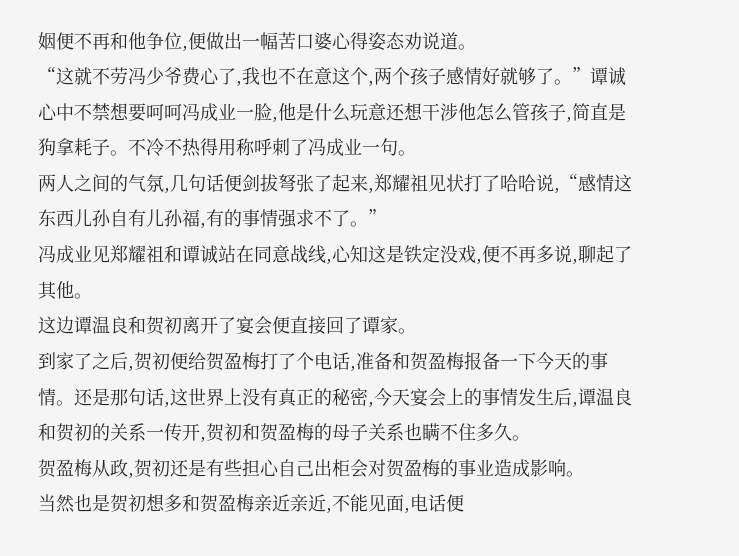姻便不再和他争位,便做出一幅苦口婆心得姿态劝说道。
“这就不劳冯少爷费心了,我也不在意这个,两个孩子感情好就够了。”谭诚心中不禁想要呵呵冯成业一脸,他是什么玩意还想干涉他怎么管孩子,简直是狗拿耗子。不冷不热得用称呼刺了冯成业一句。
两人之间的气氛,几句话便剑拔弩张了起来,郑耀祖见状打了哈哈说,“感情这东西儿孙自有儿孙福,有的事情强求不了。”
冯成业见郑耀祖和谭诚站在同意战线,心知这是铁定没戏,便不再多说,聊起了其他。
这边谭温良和贺初离开了宴会便直接回了谭家。
到家了之后,贺初便给贺盈梅打了个电话,准备和贺盈梅报备一下今天的事情。还是那句话,这世界上没有真正的秘密,今天宴会上的事情发生后,谭温良和贺初的关系一传开,贺初和贺盈梅的母子关系也瞒不住多久。
贺盈梅从政,贺初还是有些担心自己出柜会对贺盈梅的事业造成影响。
当然也是贺初想多和贺盈梅亲近亲近,不能见面,电话便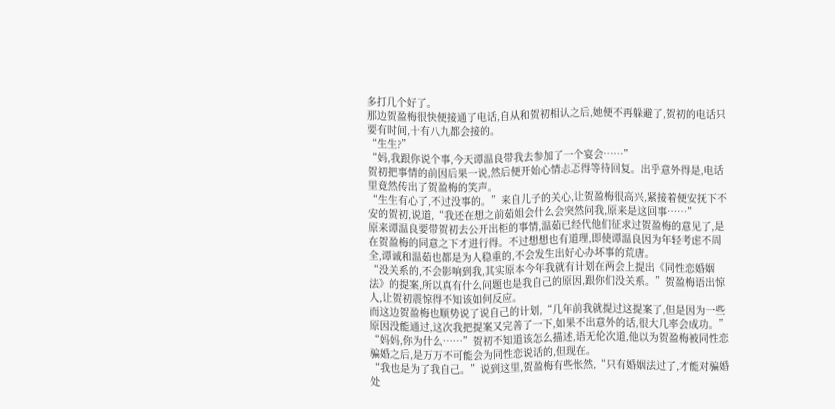多打几个好了。
那边贺盈梅很快便接通了电话,自从和贺初相认之后,她便不再躲避了,贺初的电话只要有时间,十有八九都会接的。
“生生?”
“妈,我跟你说个事,今天谭温良带我去参加了一个宴会……”
贺初把事情的前因后果一说,然后便开始心情忐忑得等待回复。出乎意外得是,电话里竟然传出了贺盈梅的笑声。
“生生有心了,不过没事的。”来自儿子的关心,让贺盈梅很高兴,紧接着便安抚下不安的贺初,说道,“我还在想之前茹姐会什么会突然问我,原来是这回事……”
原来谭温良要带贺初去公开出柜的事情,温茹已经代他们征求过贺盈梅的意见了,是在贺盈梅的同意之下才进行得。不过想想也有道理,即使谭温良因为年轻考虑不周全,谭诚和温茹也都是为人稳重的,不会发生出好心办坏事的荒唐。
“没关系的,不会影响到我,其实原本今年我就有计划在两会上提出《同性恋婚姻法》的提案,所以真有什么问题也是我自己的原因,跟你们没关系。”贺盈梅语出惊人,让贺初震惊得不知该如何反应。
而这边贺盈梅也顺势说了说自己的计划,“几年前我就提过这提案了,但是因为一些原因没能通过,这次我把提案又完善了一下,如果不出意外的话,很大几率会成功。”
“妈妈,你为什么……”贺初不知道该怎么描述,语无伦次道,他以为贺盈梅被同性恋骗婚之后,是万万不可能会为同性恋说话的,但现在。
“我也是为了我自己。”说到这里,贺盈梅有些怅然,“只有婚姻法过了,才能对骗婚处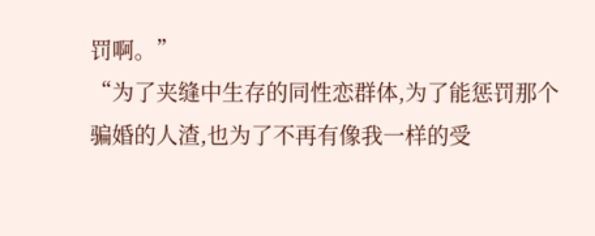罚啊。”
“为了夹缝中生存的同性恋群体,为了能惩罚那个骗婚的人渣,也为了不再有像我一样的受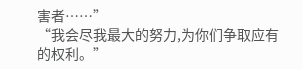害者……”
“我会尽我最大的努力,为你们争取应有的权利。”